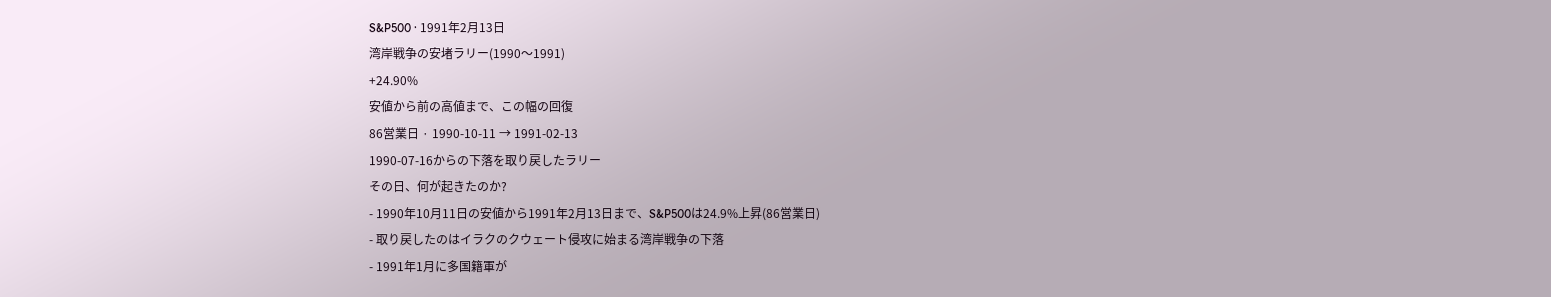S&P500 · 1991年2月13日
湾岸戦争の安堵ラリー(1990〜1991)
+24.90%
安値から前の高値まで、この幅の回復
86営業日 · 1990-10-11 → 1991-02-13
1990-07-16からの下落を取り戻したラリー
その日、何が起きたのか?
- 1990年10月11日の安値から1991年2月13日まで、S&P500は24.9%上昇(86営業日)
- 取り戻したのはイラクのクウェート侵攻に始まる湾岸戦争の下落
- 1991年1月に多国籍軍が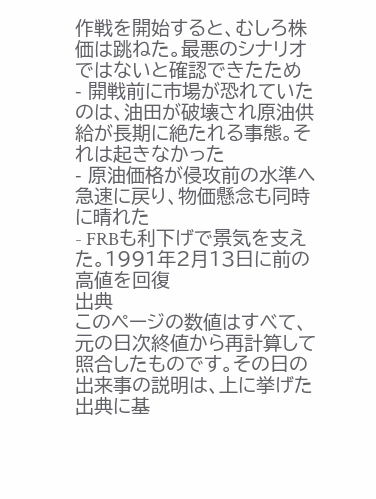作戦を開始すると、むしろ株価は跳ねた。最悪のシナリオではないと確認できたため
- 開戦前に市場が恐れていたのは、油田が破壊され原油供給が長期に絶たれる事態。それは起きなかった
- 原油価格が侵攻前の水準へ急速に戻り、物価懸念も同時に晴れた
- FRBも利下げで景気を支えた。1991年2月13日に前の高値を回復
出典
このページの数値はすべて、元の日次終値から再計算して照合したものです。その日の出来事の説明は、上に挙げた出典に基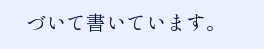づいて書いています。